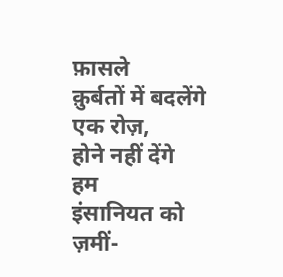फ़ासले
क़ुर्बतों में बदलेंगे
एक रोज़,
होने नहीं देंगे
हम
इंसानियत को
ज़मीं-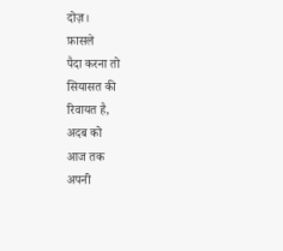दोज़।
फ़ासले
पैदा करना तो
सियासत की
रिवायत है,
अदब को
आज तक
अपनी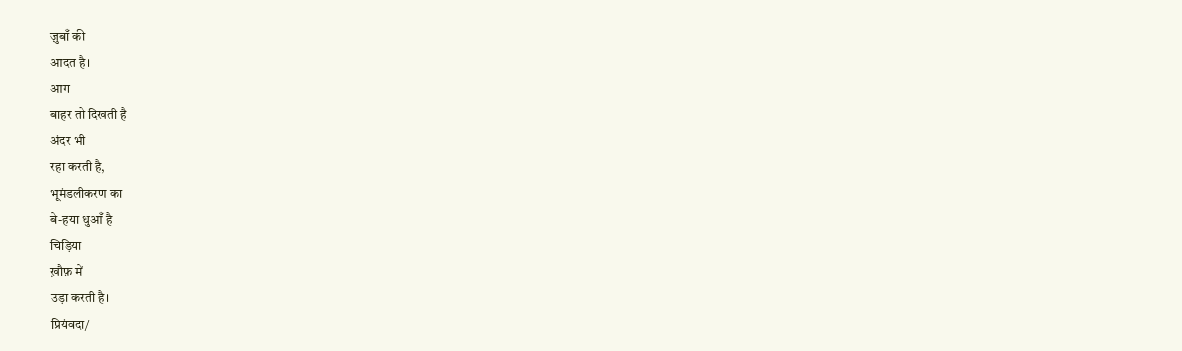ज़ुबाँ की
आदत है।
आग
बाहर तो दिखती है
अंदर भी
रहा करती है,
भूमंडलीकरण का
बे-हया धुआँ है
चिड़िया
ख़ौफ़ में
उड़ा करती है।
प्रियंवदा/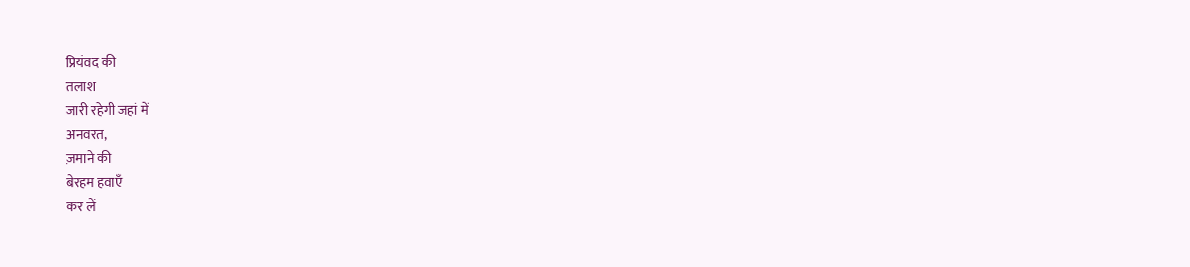प्रियंवद की
तलाश
जारी रहेगी जहां में
अनवरत,
ज़माने की
बेरहम हवाएँ
कर लें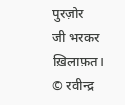पुरज़ोर
जी भरकर ख़िलाफ़त।
© रवीन्द्र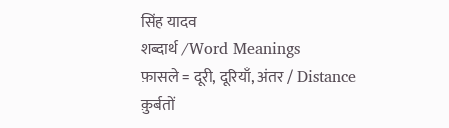सिंह यादव
शब्दार्थ /Word Meanings
फ़ासले = दूरी, दूरियाँ, अंतर / Distance
क़ुर्बतों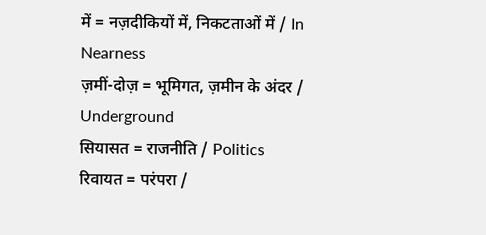में = नज़दीकियों में, निकटताओं में / In Nearness
ज़मीं-दोज़ = भूमिगत, ज़मीन के अंदर / Underground
सियासत = राजनीति / Politics
रिवायत = परंपरा /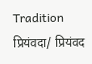Tradition
प्रियंवदा/ प्रियंवद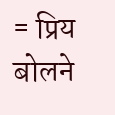= प्रिय बोलने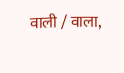वाली / वाला,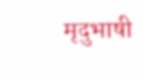मृदुभाषी